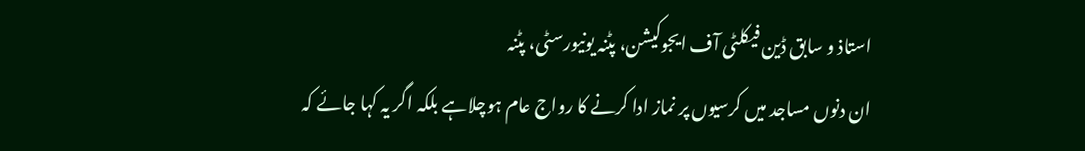استاذ و سابق ڈین فیکلٹی آف ایجوکیشن، پٹنہ یونیورسٹی، پٹنہ
ان دنوں مساجد میں کرسیوں پر نماز ادا کرنے کا رواج عام ہوچلاہے بلکہ اگر یہ کہا جائے کہ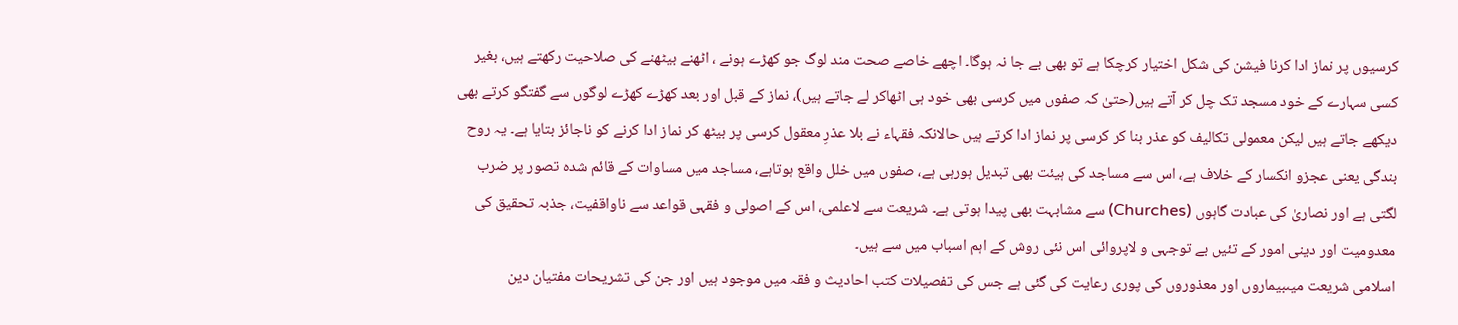کرسیوں پر نماز ادا کرنا فیشن کی شکل اختیار کرچکا ہے تو بھی بے جا نہ ہوگا۔ اچھے خاصے صحت مند لوگ جو کھڑے ہونے ، اٹھنے بیٹھنے کی صلاحیت رکھتے ہیں، بغیر کسی سہارے کے خود مسجد تک چل کر آتے ہیں(حتیٰ کہ صفوں میں کرسی بھی خود ہی اٹھاکر لے جاتے ہیں)، نماز کے قبل اور بعد کھڑے کھڑے لوگوں سے گفتگو کرتے بھی دیکھے جاتے ہیں لیکن معمولی تکالیف کو عذر بنا کر کرسی پر نماز ادا کرتے ہیں حالانکہ فقہاء نے بلا عذرِ معقول کرسی پر بیٹھ کر نماز ادا کرنے کو ناجائز بتایا ہے۔ یہ روح بندگی یعنی عجزو انکسار کے خلاف ہے، اس سے مساجد کی ہیئت بھی تبدیل ہورہی ہے، صفوں میں خلل واقع ہوتاہے، مساجد میں مساوات کے قائم شدہ تصور پر ضرب لگتی ہے اور نصاریٰ کی عبادت گاہوں (Churches) سے مشابہت بھی پیدا ہوتی ہے۔ شریعت سے لاعلمی، اس کے اصولی و فقہی قواعد سے ناواقفیت، جذبہ تحقیق کی معدومیت اور دینی امور کے تئیں بے توجہی و لاپروائی اس نئی روش کے اہم اسباب میں سے ہیں۔
اسلامی شریعت میںبیماروں اور معذوروں کی پوری رعایت کی گئی ہے جس کی تفصیلات کتب احادیث و فقہ میں موجود ہیں اور جن کی تشریحات مفتیان دین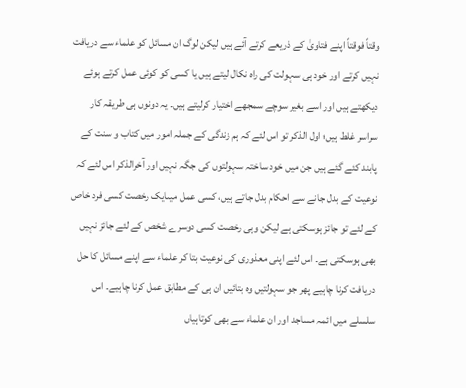وقتاً فوقتاً اپنے فتاویٰ کے ذریعے کرتے آئے ہیں لیکن لوگ ان مسائل کو علماء سے دریافت نہیں کرتے اور خود ہی سہولت کی راہ نکال لیتے ہیں یا کسی کو کوئی عمل کرتے ہوئے دیکھتے ہیں اور اسے بغیر سوچے سمجھے اختیار کرلیتے ہیں۔ یہ دونوں ہی طریقہ کار سراسر غلط ہیں؛ اول الذکر تو اس لئے کہ ہم زندگی کے جملہ امور میں کتاب و سنت کے پابند کئے گئے ہیں جن میں خود ساختہ سہولتوں کی جگہ نہیں اور آخرالذکر اس لئے کہ نوعیت کے بدل جانے سے احکام بدل جاتے ہیں، کسی عمل میںایک رخصت کسی فرد خاص کے لئے تو جائز ہوسکتی ہے لیکن وہی رخصت کسی دوسرے شخص کے لئے جائز نہیں بھی ہوسکتی ہے۔ اس لئے اپنی معذوری کی نوعیت بتا کر علماء سے اپنے مسائل کا حل دریافت کرنا چاہیے پھر جو سہولتیں وہ بتائیں ان ہی کے مطابق عمل کرنا چاہیے۔ اس سلسلے میں ائمہ مساجد اور ان علماء سے بھی کوتاہیاں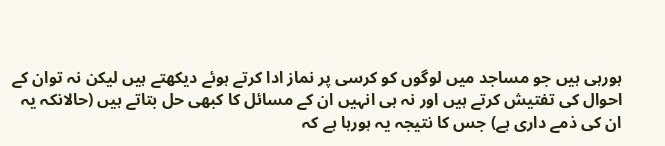ہورہی ہیں جو مساجد میں لوگوں کو کرسی پر نماز ادا کرتے ہوئے دیکھتے ہیں لیکن نہ توان کے احوال کی تفتیش کرتے ہیں اور نہ ہی انہیں ان کے مسائل کا کبھی حل بتاتے ہیں (حالانکہ یہ ان کی ذمے داری ہے) جس کا نتیجہ یہ ہورہا ہے کہ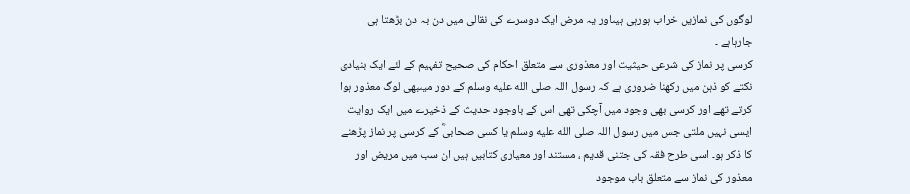لوگوں کی نمازیں خراب ہورہی ہیںاور یہ مرض ایک دوسرے کی نقالی میں دن بہ دن بڑھتا ہی جارہاہے ۔
کرسی پر نماز کی شرعی حیثیت اور معذوری سے متعلق احکام کی صحیح تفہیم کے لئے ایک بنیادی نکتے کو ذہن میں رکھنا ضروری ہے کہ رسول اللہ صلى الله عليه وسلم کے دور میںبھی لوگ معذور ہوا کرتے تھے اور کرسی بھی وجود میں آچکی تھی اس کے باوجود حدیث کے ذخیرے میں ایک روایت ایسی نہیں ملتی جس میں رسول اللہ صلى الله عليه وسلم یا کسی صحابیؓ کے کرسی پر نماز پڑھنے کا ذکر ہو۔ اسی طرح فقہ کی جتنی قدیم ، مستند اور معیاری کتابیں ہیں ان سب میں مریض اور معذور کی نماز سے متعلق باب موجود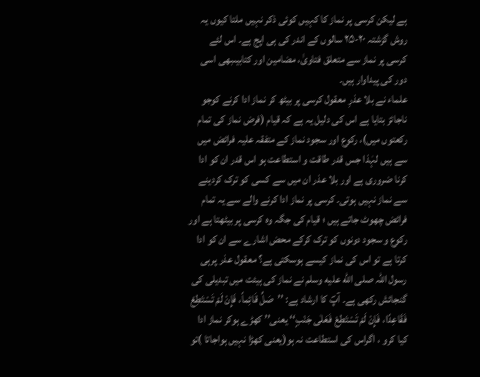ہے لیکن کرسی پر نماز کا کہیں کوئی ذکر نہیں ملتا کیوں یہ روش گزشتہ ۲۰-۲۵ سالوں کے اندر کی ہی اپج ہے۔ اس لئے کرسی پر نماز سے متعلق فتاویٰ، مضامین اور کتابیںبھی اسی دور کی پیداوار ہیں۔
علماء نے بلا عذرِ معقول کرسی پر بیٹھ کر نماز ادا کرنے کوجو ناجائز بتایا ہے اس کی دلیل یہ ہے کہ قیام (فرض نماز کی تمام رکعتوں میں)، رکوع اور سجود نماز کے متفقہ علیہ فرائض میں سے ہیں لہٰذا جس قدر طاقت و استطاعت ہو اس قدر ان کو ادا کرنا ضروری ہے اور بلا عذر ان میں سے کسی کو ترک کردینے سے نماز نہیں ہوتی۔ کرسی پر نماز ادا کرنے والے سے یہ تمام فرائض چھوٹ جاتے ہیں ؛ قیام کی جگہ وہ کرسی پر بیٹھتا ہے اور رکوع و سجود دونوں کو ترک کرکے محض اشارے سے ان کو ادا کرتا ہے تو اس کی نماز کیسے ہوسکتی ہے؟ معقول عذر پرہی رسول اللہ صلى الله عليه وسلم نے نماز کی ہیئت میں تبدیلی کی گنجائش رکھی ہے۔ آپؐ کا ارشاد ہے: ’’صَلِّ قَائِماً، فَإِنْ لَمْ تَسْتَطِعْ فَقَاعِدًا، فَإِنْ لَمْ تَسْتَطِعْ فَعَلٰی جَنْبٍ‘‘ یعنی’’ کھڑے ہوکر نماز ادا کیا کرو ، اگراس کی استطاعت نہ ہو(یعنی کھڑا نہیں ہواجاتا )تو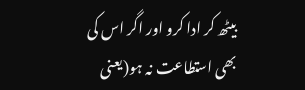بیٹھ کر ادا کرو اور اگر اس کی بھی استطاعت نہ ہو(یعنی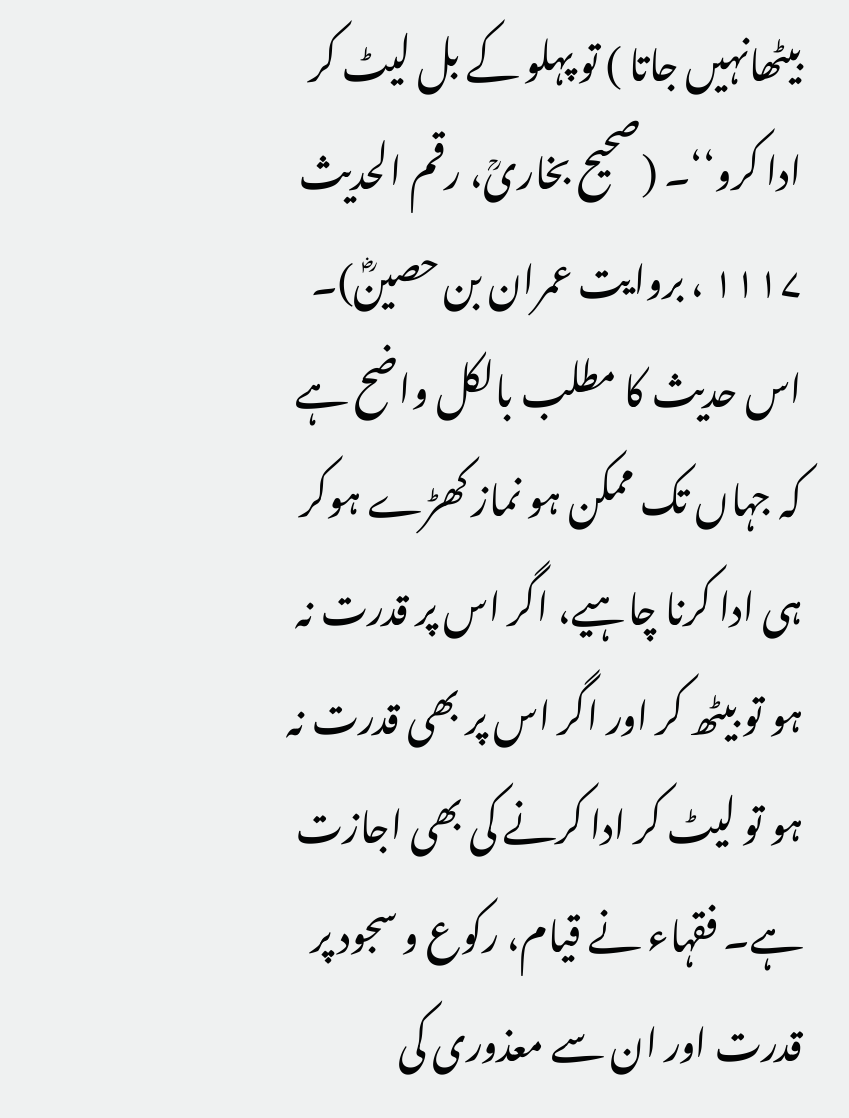بیٹھانہیں جاتا ) تو پہلو کے بل لیٹ کر ادا کرو‘‘۔ (صحیح بخاریؒ، رقم الحدیث ۱۱۱۷ ، بروایت عمران بن حصینؓ)۔
اس حدیث کا مطلب بالکل واضح ہے کہ جہاں تک ممکن ہو نماز کھڑے ہوکر ہی ادا کرنا چاہیے، اگر اس پر قدرت نہ ہو تو بیٹھ کر اور اگر اس پر بھی قدرت نہ ہو تو لیٹ کر ادا کرنے کی بھی اجازت ہے۔ فقہاء نے قیام، رکوع و سجود پر قدرت اور ان سے معذوری کی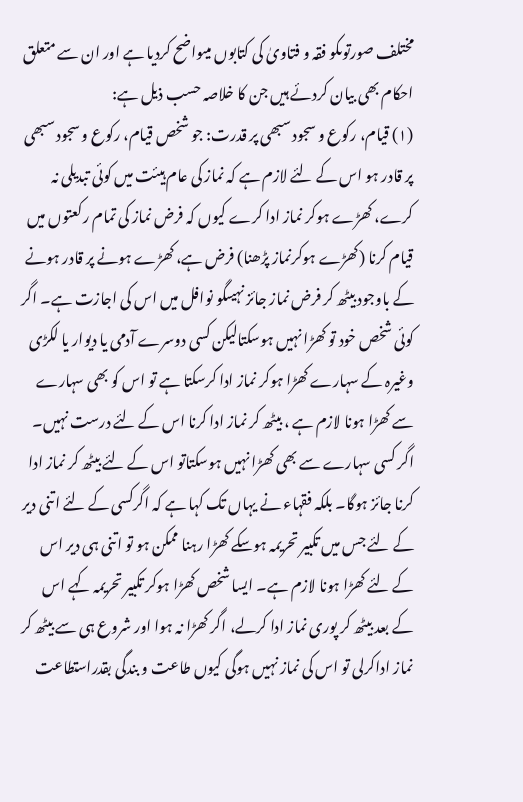مختلف صورتوںکو فقہ و فتاویٰ کی کتابوں میںواضح کردیا ہے اور ان سے متعلق احکام بھی بیان کردئے ہیں جن کا خلاصہ حسب ذیل ہے:
(۱) قیام، رکوع و سجود سبھی پر قدرت: جو شخص قیام، رکوع و سجود سبھی پر قادر ہو اس کے لئے لازم ہے کہ نماز کی عام ہیئت میں کوئی تبدیلی نہ کرے، کھڑے ہوکر نماز ادا کرے کیوں کہ فرض نماز کی تمام رکعتوں میں قیام کرنا (کھڑے ہوکرنماز پڑھنا) فرض ہے، کھڑے ہونے پر قادر ہونے کے باوجود بیٹھ کر فرض نماز جائز نہیںگو نوافل میں اس کی اجازت ہے۔ اگر کوئی شخص خود تو کھڑا نہیں ہوسکتالیکن کسی دوسرے آدمی یا دیوار یا لکڑی وغیرہ کے سہارے کھڑا ہوکر نماز ادا کرسکتا ہے تو اس کو بھی سہارے سے کھڑا ہونا لازم ہے ، بیٹھ کر نماز ادا کرنا اس کے لئے درست نہیں۔ اگر کسی سہارے سے بھی کھڑا نہیں ہوسکتاتو اس کے لئے بیٹھ کر نماز ادا کرنا جائز ہوگا۔ بلکہ فقہاء نے یہاں تک کہا ہے کہ اگرکسی کے لئے اتنی دیر کے لئے جس میں تکبیر تحریمہ ہوسکے کھڑا رہنا ممکن ہو تو اتنی ہی دیر اس کے لئے کھڑا ہونا لازم ہے۔ ایسا شخص کھڑا ہوکر تکبیر تحریمہ کہے اس کے بعد بیٹھ کر پوری نماز ادا کرلے، اگر کھڑا نہ ہوا اور شروع ہی سے بیٹھ کر نماز اداکرلی تو اس کی نماز نہیں ہوگی کیوں طاعت و بندگی بقدراستطاعت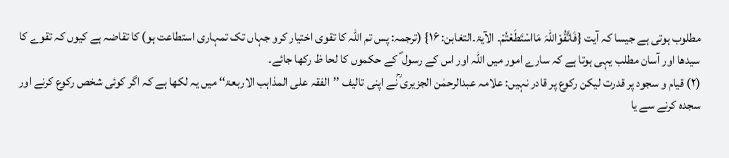مطلوب ہوتی ہے جیسا کہ آیت {فَاتَّقُوْاللّہَ مَااسْتَطَعْتُمْ۔ الآیۃ۔التغابن: ۱۶} (ترجمہ: پس تم اللہ کا تقوی اختیار کرو جہاں تک تمہاری استطاعت ہو) کا تقاضہ ہے کیوں کہ تقوے کا سیدھا اور آسان مطلب یہی ہوتا ہے کہ سارے امور میں اللہ اور اس کے رسول ؐ کے حکموں کا لحا ظ رکھا جائے۔
(۲) قیام و سجود پر قدرت لیکن رکوع پر قادر نہیں: علامہ عبدالرحمٰن الجزیری ؒنے اپنی تالیف ’’الفقہ علی المذاہب الاربعۃ‘‘ میں یہ لکھا ہے کہ اگر کوئی شخص رکوع کرنے اور سجدہ کرنے سے یا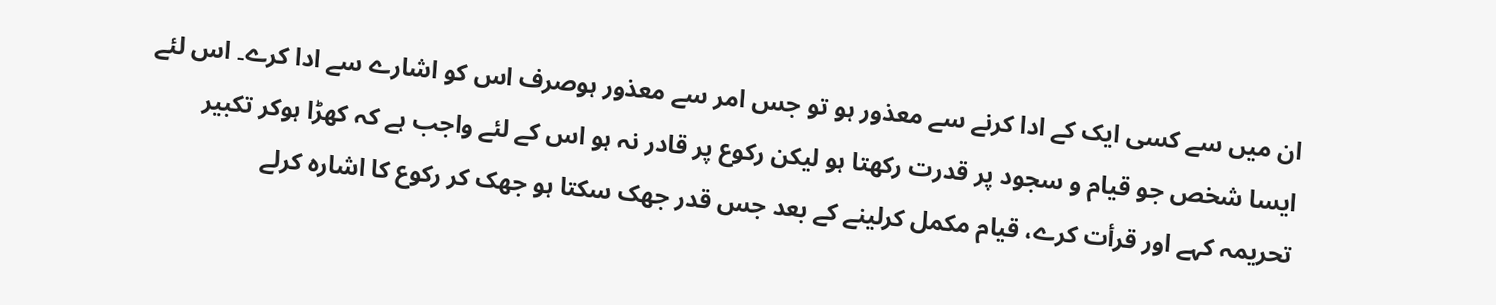ان میں سے کسی ایک کے ادا کرنے سے معذور ہو تو جس امر سے معذور ہوصرف اس کو اشارے سے ادا کرے۔ اس لئے ایسا شخص جو قیام و سجود پر قدرت رکھتا ہو لیکن رکوع پر قادر نہ ہو اس کے لئے واجب ہے کہ کھڑا ہوکر تکبیر تحریمہ کہے اور قرأت کرے، قیام مکمل کرلینے کے بعد جس قدر جھک سکتا ہو جھک کر رکوع کا اشارہ کرلے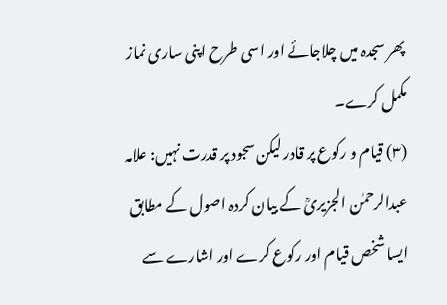پھر سجدہ میں چلاجائے اور اسی طرح اپنی ساری نماز مکمل کرے۔
(۳) قیام و رکوع پر قادر لیکن سجود پر قدرت نہیں: علامہ عبدالرحمٰن الجزیریؒ کے بیان کردہ اصول کے مطابق ایسا شخص قیام اور رکوع کرے اور اشارے سے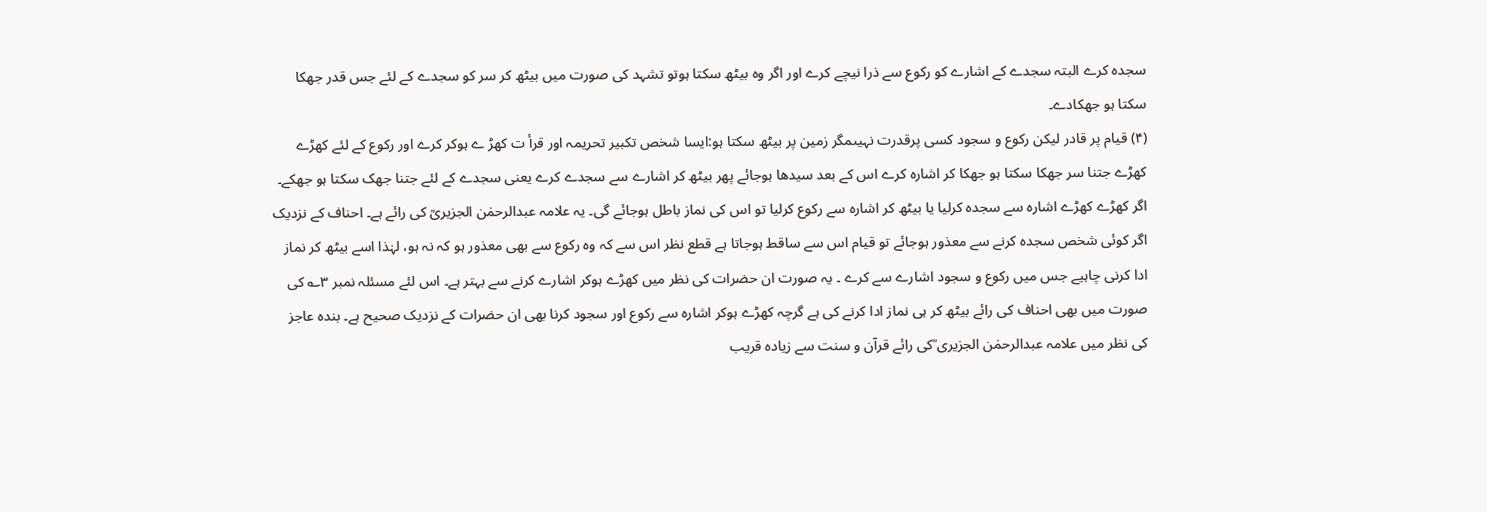سجدہ کرے البتہ سجدے کے اشارے کو رکوع سے ذرا نیچے کرے اور اگر وہ بیٹھ سکتا ہوتو تشہد کی صورت میں بیٹھ کر سر کو سجدے کے لئے جس قدر جھکا سکتا ہو جھکادے۔
(۴) قیام پر قادر لیکن رکوع و سجود کسی پرقدرت نہیںمگر زمین پر بیٹھ سکتا ہو:ایسا شخص تکبیر تحریمہ اور قرأ ت کھڑ ے ہوکر کرے اور رکوع کے لئے کھڑے کھڑے جتنا سر جھکا سکتا ہو جھکا کر اشارہ کرے اس کے بعد سیدھا ہوجائے پھر بیٹھ کر اشارے سے سجدے کرے یعنی سجدے کے لئے جتنا جھک سکتا ہو جھکے۔ اگر کھڑے کھڑے اشارہ سے سجدہ کرلیا یا بیٹھ کر اشارہ سے رکوع کرلیا تو اس کی نماز باطل ہوجائے گی۔ یہ علامہ عبدالرحمٰن الجزیریؒ کی رائے ہے۔ احناف کے نزدیک اگر کوئی شخص سجدہ کرنے سے معذور ہوجائے تو قیام اس سے ساقط ہوجاتا ہے قطع نظر اس سے کہ وہ رکوع سے بھی معذور ہو کہ نہ ہو، لہٰذا اسے بیٹھ کر نماز ادا کرنی چاہیے جس میں رکوع و سجود اشارے سے کرے ۔ یہ صورت ان حضرات کی نظر میں کھڑے ہوکر اشارے کرنے سے بہتر ہے۔ اس لئے مسئلہ نمبر ۳؎ کی صورت میں بھی احناف کی رائے بیٹھ کر ہی نماز ادا کرنے کی ہے گرچہ کھڑے ہوکر اشارہ سے رکوع اور سجود کرنا بھی ان حضرات کے نزدیک صحیح ہے۔ بندہ عاجز کی نظر میں علامہ عبدالرحمٰن الجزیری ؒکی رائے قرآن و سنت سے زیادہ قریب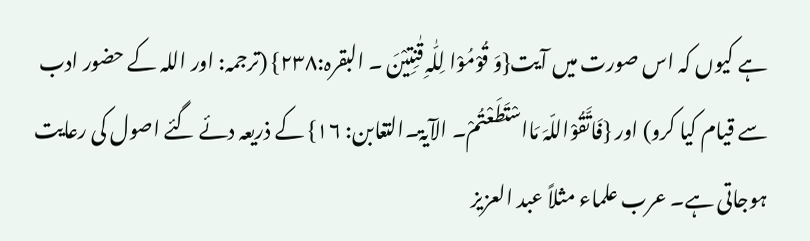ہے کیوں کہ اس صورت میں آیت{وَ قُوْمُوْا لِلّٰہِ قٰنِتِیْنَ ۔ البقرہ:۲۳۸} (ترجمہ: اور اللہ کے حضور ادب سے قیام کیا کرو) اور {فَاتَّقُوْاللّہَ مَااسْتَطَعْتُمْ۔ الآیۃ۔التغابن: ۱۶} کے ذریعہ دئے گئے اصول کی رعایت ہوجاتی ہے۔ عرب علماء مثلاً عبد العزیز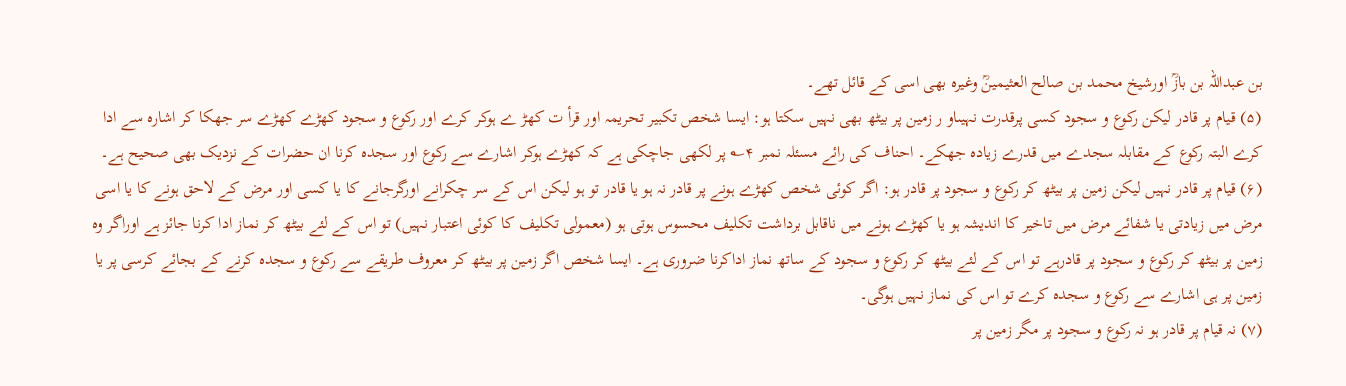بن عبداللہ بن بازؒ اورشیخ محمد بن صالح العثیمینؒ وغیرہ بھی اسی کے قائل تھے۔
(۵) قیام پر قادر لیکن رکوع و سجود کسی پرقدرت نہیںاو ر زمین پر بیٹھ بھی نہیں سکتا ہو: ایسا شخص تکبیر تحریمہ اور قرأ ت کھڑ ے ہوکر کرے اور رکوع و سجود کھڑے کھڑے سر جھکا کر اشارہ سے ادا کرے البتہ رکوع کے مقابلہ سجدے میں قدرے زیادہ جھکے۔ احناف کی رائے مسئلہ نمبر ۴؎ پر لکھی جاچکی ہے کہ کھڑے ہوکر اشارے سے رکوع اور سجدہ کرنا ان حضرات کے نزدیک بھی صحیح ہے۔
(۶) قیام پر قادر نہیں لیکن زمین پر بیٹھ کر رکوع و سجود پر قادر ہو: اگر کوئی شخص کھڑے ہونے پر قادر نہ ہو یا قادر تو ہو لیکن اس کے سر چکرانے اورگرجانے کا یا کسی اور مرض کے لاحق ہونے کا یا اسی مرض میں زیادتی یا شفائے مرض میں تاخیر کا اندیشہ ہو یا کھڑے ہونے میں ناقابل برداشت تکلیف محسوس ہوتی ہو (معمولی تکلیف کا کوئی اعتبار نہیں) تو اس کے لئے بیٹھ کر نماز ادا کرنا جائز ہے اوراگر وہ زمین پر بیٹھ کر رکوع و سجود پر قادرہے تو اس کے لئے بیٹھ کر رکوع و سجود کے ساتھ نماز اداکرنا ضروری ہے۔ ایسا شخص اگر زمین پر بیٹھ کر معروف طریقے سے رکوع و سجدہ کرنے کے بجائے کرسی پر یا زمین پر ہی اشارے سے رکوع و سجدہ کرے تو اس کی نماز نہیں ہوگی۔
(۷) نہ قیام پر قادر ہو نہ رکوع و سجود پر مگر زمین پر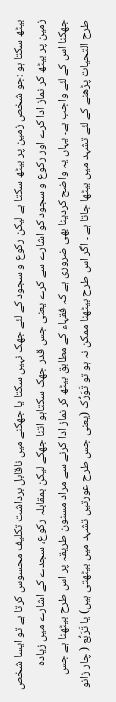بیٹھ سکتا ہو :جو شخص زمین پر بیٹھ سکتا ہے لیکن رکوع و سجود کے لئے جھک نہیں سکتا یا جھکنے میں ناقابل برداشت تکلیف محسوس کرتا ہے تو ایسا شخص زمین پر بیٹھ کر نماز ادا کرے اور رکوع و سجود کو اشارے سے کرے یعنی جس قدر جھک سکتاہو اتنا جھکے لیکن بمقابلہ رکوع، سجدے کے اشارے میں زیادہ جھکنا اس کے لئے واجب ہے۔ یہاں یہ واضح کردینا بھی ضروری ہے کہ فقہاء کے مطابق بیٹھ کر نماز ادا کرنے سے مراد مسنون طریقہ پر اس طرح بیٹھنا ہے جس طرح التحیات پڑھنے کے لئے تشہد میں بیٹھا جاتا ہے ۔ اگر اس طرح بیٹھنا ممکن نہ ہو تو تَوَرُّک (یعنی جس طرح عورتیں تشہد میں بیٹھتی ہیں) یا تَرَبُّع ( چار زانو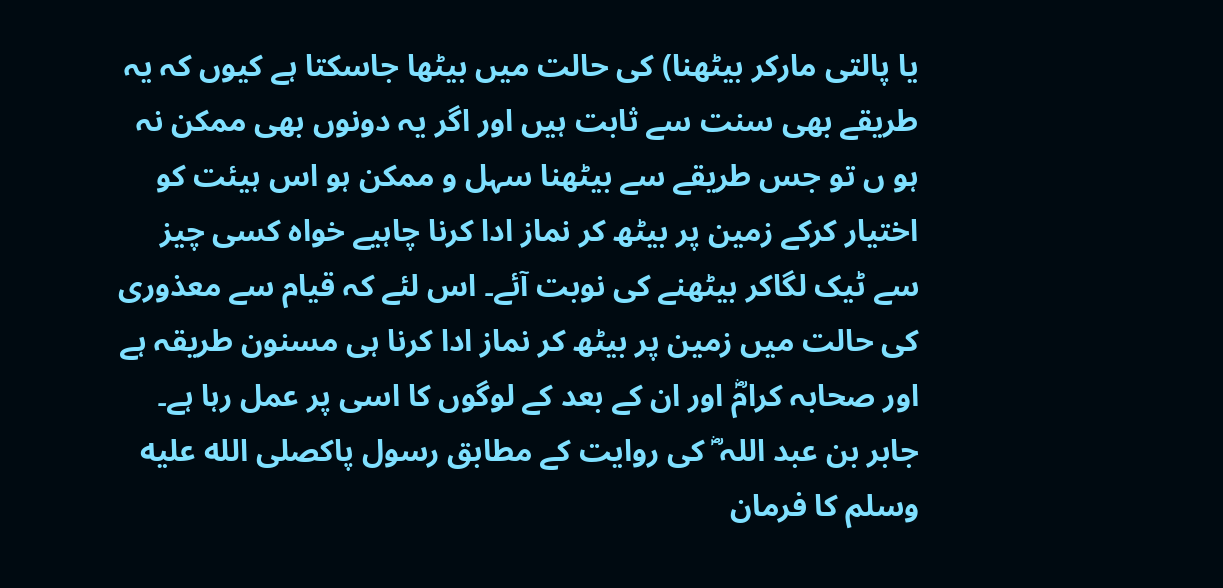یا پالتی مارکر بیٹھنا) کی حالت میں بیٹھا جاسکتا ہے کیوں کہ یہ طریقے بھی سنت سے ثابت ہیں اور اگر یہ دونوں بھی ممکن نہ ہو ں تو جس طریقے سے بیٹھنا سہل و ممکن ہو اس ہیئت کو اختیار کرکے زمین پر بیٹھ کر نماز ادا کرنا چاہیے خواہ کسی چیز سے ٹیک لگاکر بیٹھنے کی نوبت آئے۔ اس لئے کہ قیام سے معذوری کی حالت میں زمین پر بیٹھ کر نماز ادا کرنا ہی مسنون طریقہ ہے اور صحابہ کرامؓ اور ان کے بعد کے لوگوں کا اسی پر عمل رہا ہے۔
جابر بن عبد اللہ ؓ کی روایت کے مطابق رسول پاکصلى الله عليه وسلم کا فرمان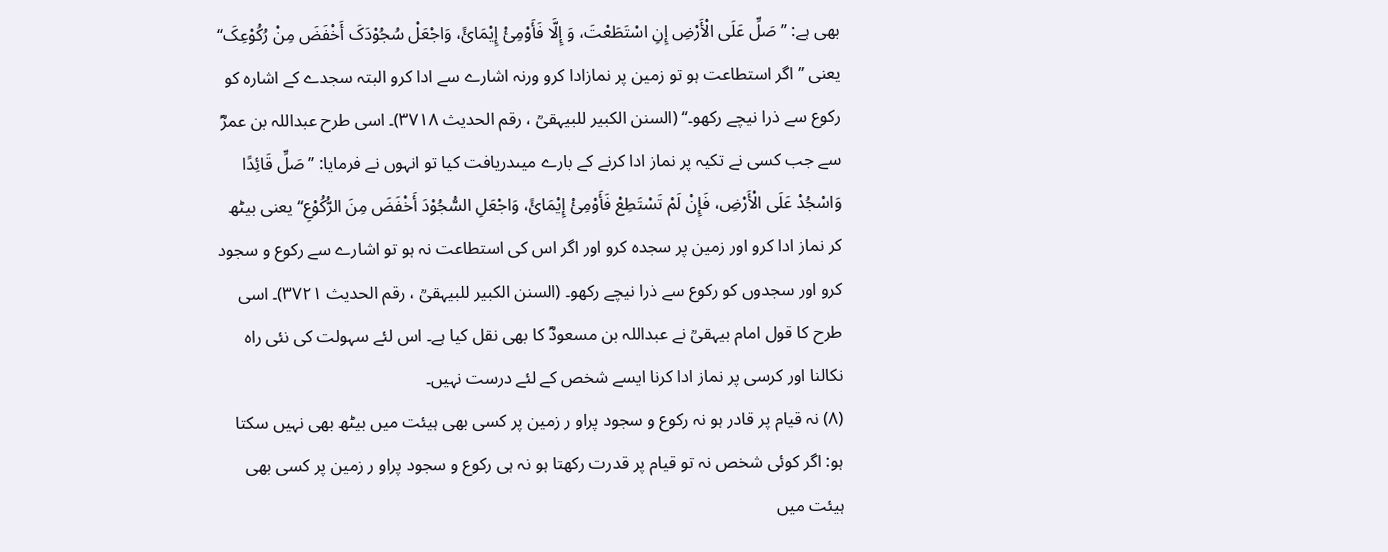بھی ہے: ’’صَلِّ عَلَی الْأَرْضِ إِنِ اسْتَطَعْتَ، وَ إِلَّا فَأَوْمِیْٔ إِیْمَائً، وَاجْعَلْ سُجُوْدَکَ أَخْفَضَ مِنْ رُکُوْعِکَ‘‘ یعنی ’’ اگر استطاعت ہو تو زمین پر نمازادا کرو ورنہ اشارے سے ادا کرو البتہ سجدے کے اشارہ کو رکوع سے ذرا نیچے رکھو۔‘‘ (السنن الکبیر للبیہقیؒ ، رقم الحدیث ۳۷۱۸)۔ اسی طرح عبداللہ بن عمرؓ سے جب کسی نے تکیہ پر نماز ادا کرنے کے بارے میںدریافت کیا تو انہوں نے فرمایا: ’’صَلِّ قَائِدًا وَاسْجُدْ عَلَی الْأَرْضِ، فَإِنْ لَمْ تَسْتَطِعْ فَأَوْمِیْٔ إِیْمَائً، وَاجْعَلِ السُّجُوْدَ أَخْفَضَ مِنَ الرُّکُوْعِ‘‘ یعنی بیٹھ کر نماز ادا کرو اور زمین پر سجدہ کرو اور اگر اس کی استطاعت نہ ہو تو اشارے سے رکوع و سجود کرو اور سجدوں کو رکوع سے ذرا نیچے رکھو۔ (السنن الکبیر للبیہقیؒ ، رقم الحدیث ۳۷۲۱)۔ اسی طرح کا قول امام بیہقیؒ نے عبداللہ بن مسعودؓ کا بھی نقل کیا ہے۔ اس لئے سہولت کی نئی راہ نکالنا اور کرسی پر نماز ادا کرنا ایسے شخص کے لئے درست نہیں۔
(۸) نہ قیام پر قادر ہو نہ رکوع و سجود پراو ر زمین پر کسی بھی ہیئت میں بیٹھ بھی نہیں سکتا ہو: اگر کوئی شخص نہ تو قیام پر قدرت رکھتا ہو نہ ہی رکوع و سجود پراو ر زمین پر کسی بھی ہیئت میں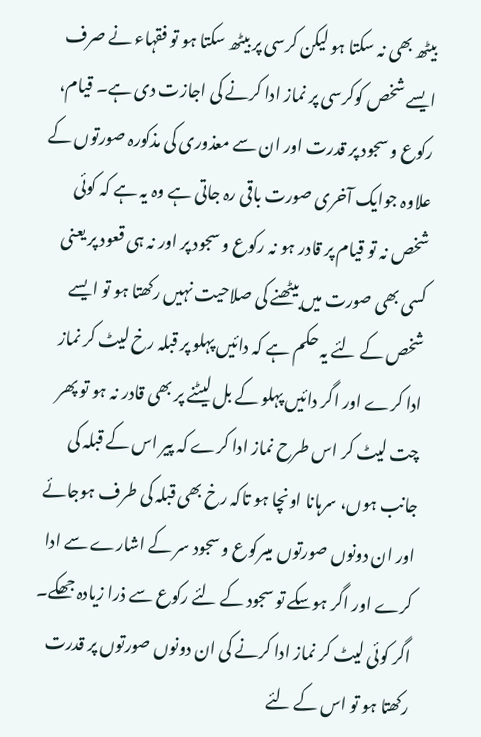بیٹھ بھی نہ سکتا ہو لیکن کرسی پر بیٹھ سکتا ہو تو فقہاء نے صرف ایسے شخص کوکرسی پر نماز ادا کرنے کی اجازت دی ہے۔ قیام، رکوع و سجود پر قدرت اور ان سے معذوری کی مذکورہ صورتوں کے علاوہ جوایک آخری صورت باقی رہ جاتی ہے وہ یہ ہے کہ کوئی شخص نہ تو قیام پر قادر ہو نہ رکوع و سجود پر اور نہ ہی قعود پر یعنی کسی بھی صورت میں بیٹھنے کی صلاحیت نہیں رکھتا ہو تو ایسے شخص کے لئے یہ حکم ہے کہ دائیں پہلو پر قبلہ رخ لیٹ کر نماز ادا کرے اور اگر دائیں پہلو کے بل لیٹنے پر بھی قادر نہ ہو تو پھر چت لیٹ کر اس طرح نماز ادا کرے کہ پیر اس کے قبلہ کی جانب ہوں، سرہانا اونچا ہو تاکہ رخ بھی قبلہ کی طرف ہوجائے اور ان دونوں صورتوں میںرکوع و سجود سر کے اشارے سے ادا کرے اور اگر ہوسکے تو سجود کے لئے رکوع سے ذرا زیادہ جھکے۔ اگر کوئی لیٹ کر نماز ادا کرنے کی ان دونوں صورتوں پر قدرت رکھتا ہو تو اس کے لئے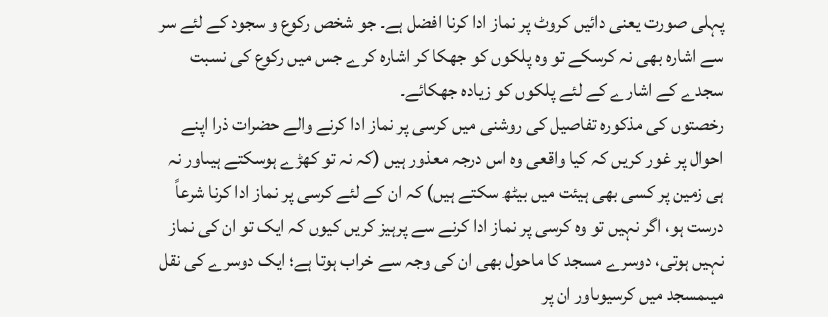پہلی صورت یعنی دائیں کروٹ پر نماز ادا کرنا افضل ہے۔ جو شخص رکوع و سجود کے لئے سر سے اشارہ بھی نہ کرسکے تو وہ پلکوں کو جھکا کر اشارہ کرے جس میں رکوع کی نسبت سجدے کے اشارے کے لئے پلکوں کو زیادہ جھکائے۔
رخصتوں کی مذکورہ تفاصیل کی روشنی میں کرسی پر نماز ادا کرنے والے حضرات ذرا اپنے احوال پر غور کریں کہ کیا واقعی وہ اس درجہ معذور ہیں (کہ نہ تو کھڑے ہوسکتے ہیںاور نہ ہی زمین پر کسی بھی ہیئت میں بیٹھ سکتے ہیں) کہ ان کے لئے کرسی پر نماز ادا کرنا شرعاً درست ہو، اگر نہیں تو وہ کرسی پر نماز ادا کرنے سے پرہیز کریں کیوں کہ ایک تو ان کی نماز نہیں ہوتی، دوسرے مسجد کا ماحول بھی ان کی وجہ سے خراب ہوتا ہے؛ ایک دوسرے کی نقل میںمسجد میں کرسیوںاور ان پر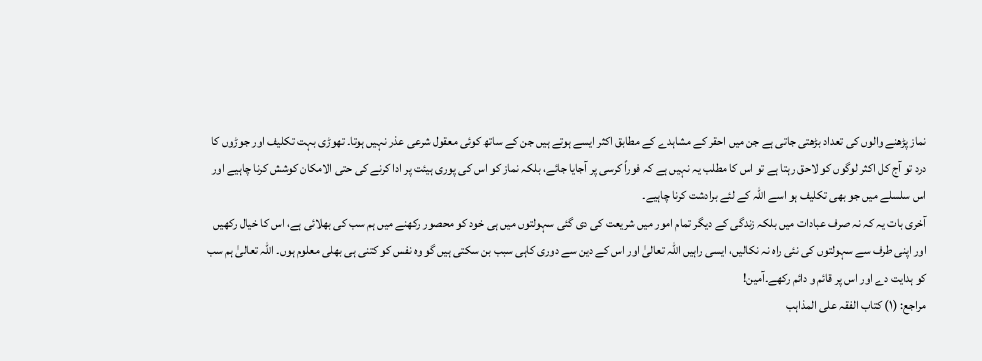نماز پڑھنے والوں کی تعداد بڑھتی جاتی ہے جن میں احقر کے مشاہدے کے مطابق اکثر ایسے ہوتے ہیں جن کے ساتھ کوئی معقول شرعی عذر نہیں ہوتا۔ تھوڑی بہت تکلیف اور جوڑوں کا درد تو آج کل اکثر لوگوں کو لاحق رہتا ہے تو اس کا مطلب یہ نہیں ہے کہ فوراً کرسی پر آجایا جائے، بلکہ نماز کو اس کی پوری ہیئت پر ادا کرنے کی حتی الامکان کوشش کرنا چاہیے اور اس سلسلے میں جو بھی تکلیف ہو اسے اللہ کے لئے برادشت کرنا چاہیے۔
آخری بات یہ کہ نہ صرف عبادات میں بلکہ زندگی کے دیگر تمام امور میں شریعت کی دی گئی سہولتوں میں ہی خود کو محصور رکھنے میں ہم سب کی بھلائی ہے، اس کا خیال رکھیں اور اپنی طرف سے سہولتوں کی نئی راہ نہ نکالیں، ایسی راہیں اللہ تعالیٰ اور اس کے دین سے دوری کاہی سبب بن سکتی ہیں گو وہ نفس کو کتنی ہی بھلی معلوم ہوں۔ اللہ تعالیٰ ہم سب کو ہدایت دے اور اس پر قائم و دائم رکھے۔آمین!
مراجع: (۱) کتاب الفقہ علی المذاہب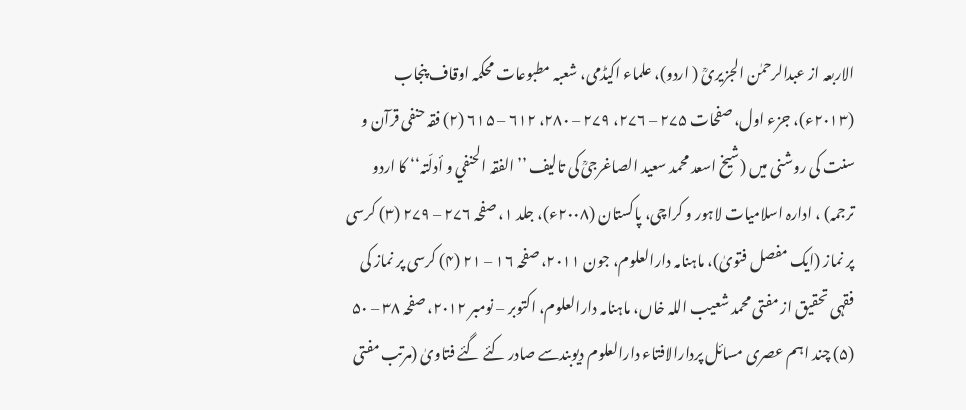الاربعہ از عبدالرحمٰن الجزیریؒ ( اردو)، علماء اکیڈمی، شعبہ مطبوعات محکمہ اوقاف پنجاب (۲۰۱۳ء)، جزء اول، صفحات ۲۷۵ – ۲۷۶، ۲۷۹ – ۲۸۰، ۶۱۲ – ۶۱۵ (۲) فقہ حنفی قرآن و سنت کی روشنی میں (شیخ اسعد محمد سعید الصاغرجیؒ کی تالیف ’’الفقہ الحنفي و أدلّتہ‘‘ کا اردو ترجمہ) ، ادارہ اسلامیات لاہور و کراچی، پاکستان (۲۰۰۸ء)، جلد ۱، صفحہ ۲۷۶ – ۲۷۹ (۳) کرسی پر نماز (ایک مفصل فتویٰ)، ماہنامہ دارالعلوم، جون ۲۰۱۱، صفحہ ۱۶ – ۲۱ (۴) کرسی پر نماز کی فقہی تحقیق از مفتی محمد شعیب اللہ خاں، ماہنامہ دارالعلوم، اکتوبر – نومبر ۲۰۱۲، صفحہ ۳۸ – ۵۰ (۵) چند اہم عصری مسائل پردارالافتاء دارالعلوم دیوبندسے صادر کئے گئے فتاویٰ (مرتب مفتی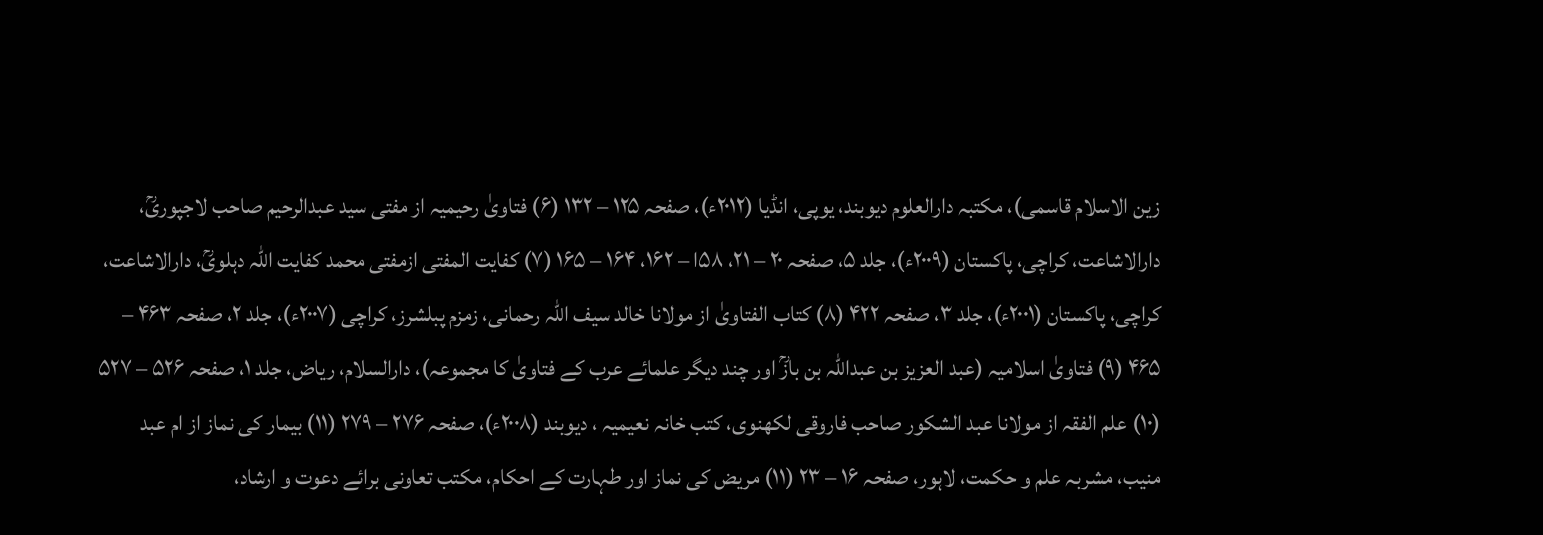زین الاسلام قاسمی)، مکتبہ دارالعلوم دیوبند، یوپی، انڈیا (۲۰۱۲ء)، صفحہ ۱۲۵ – ۱۳۲ (۶) فتاویٰ رحیمیہ از مفتی سید عبدالرحیم صاحب لاجپوریؒ، دارالاشاعت، کراچی، پاکستان (۲۰۰۹ء)، جلد ۵، صفحہ ۲۰ – ۲۱، ۵۸ا – ۱۶۲، ۱۶۴ – ۱۶۵ (۷) کفایت المفتی ازمفتی محمد کفایت اللہ دہلویؒ، دارالاشاعت، کراچی، پاکستان (۲۰۰۱ء)، جلد ۳، صفحہ ۴۲۲ (۸) کتاب الفتاویٰ از مولانا خالد سیف اللہ رحمانی، زمزم پبلشرز، کراچی (۲۰۰۷ء)، جلد ۲، صفحہ ۴۶۳ – ۴۶۵ (۹) فتاویٰ اسلامیہ (عبد العزیز بن عبداللہ بن بازؒ اور چند دیگر علمائے عرب کے فتاویٰ کا مجموعہ)، دارالسلام، ریاض، جلد ۱، صفحہ ۵۲۶ – ۵۲۷ (۱۰) علم الفقہ از مولانا عبد الشکور صاحب فاروقی لکھنوی، کتب خانہ نعیمیہ ، دیوبند (۲۰۰۸ء)، صفحہ ۲۷۶ – ۲۷۹ (۱۱) بیمار کی نماز از ام عبد منیب، مشربہ علم و حکمت، لاہور، صفحہ ۱۶ – ۲۳ (۱۱) مریض کی نماز اور طہارت کے احکام، مکتب تعاونی برائے دعوت و ارشاد،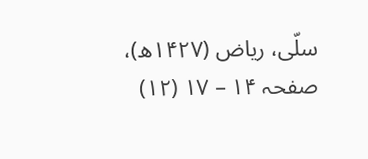سلّی، ریاض (۱۴۲۷ھ)، صفحہ ۱۴ – ۱۷ (۱۲)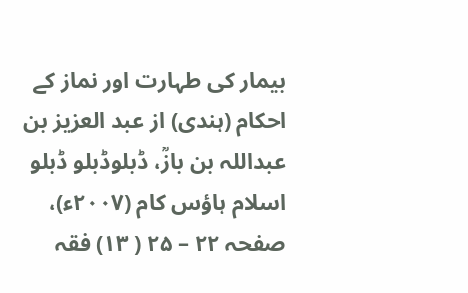بیمار کی طہارت اور نماز کے احکام (ہندی) از عبد العزیز بن عبداللہ بن بازؒ، ڈبلوڈبلو ڈبلو اسلام ہاؤس کام (۲۰۰۷ء)، صفحہ ۲۲ – ۲۵ ( ۱۳) فقہ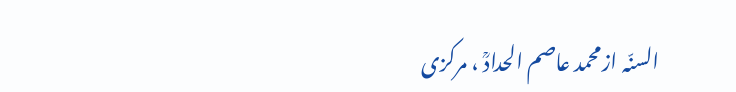السنّہ ازمحمد عاصم الحدادؒ ، مرکزی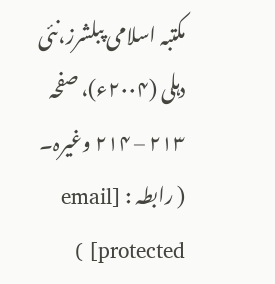مکتبہ اسلامی پبلشرز،نئی دہلی (۲۰۰۴ء)، صفحہ ۲۱۳ – ۲۱۴ وغیرہ۔
( رابطہ : [email protected] )